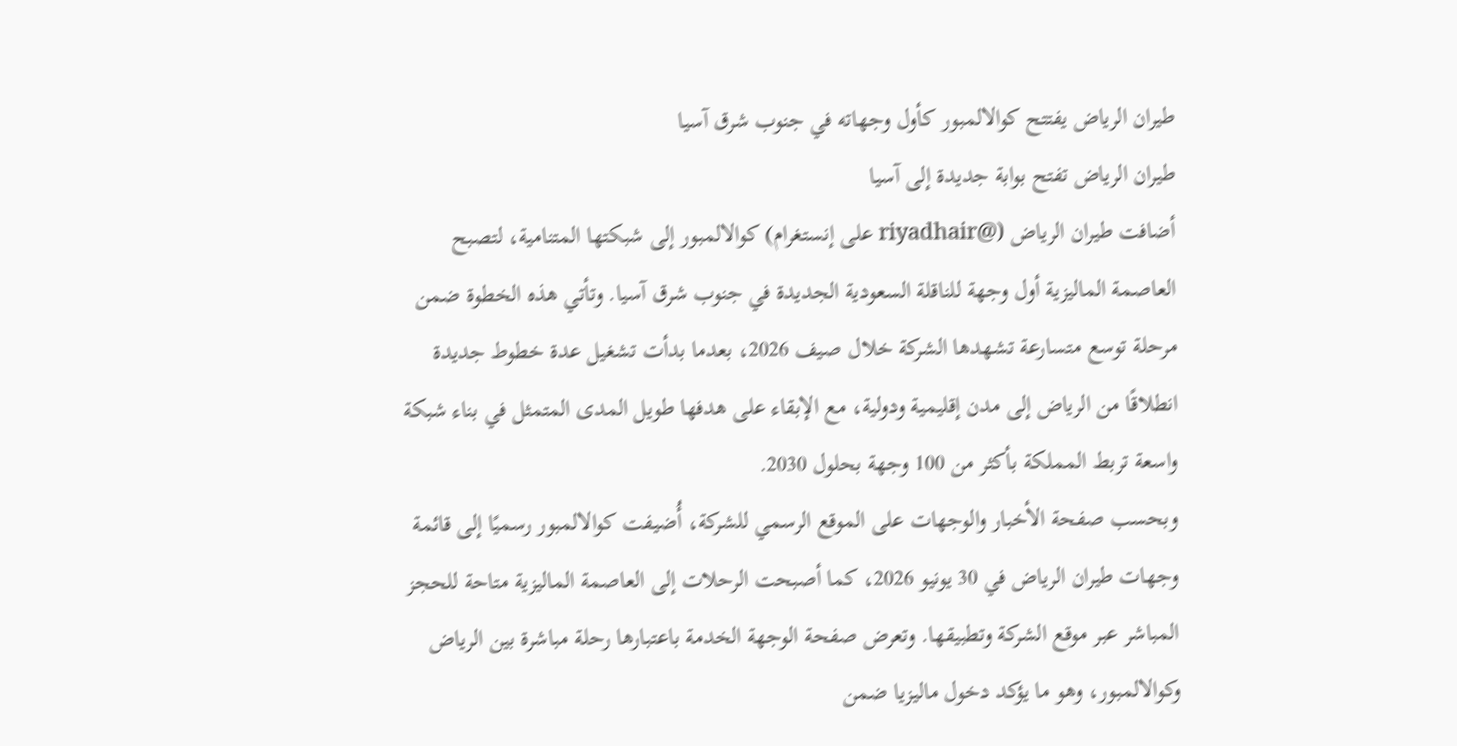طيران الرياض يفتتح كوالالمبور كأول وجهاته في جنوب شرق آسيا
طيران الرياض تفتح بوابة جديدة إلى آسيا
أضافت طيران الرياض (@riyadhair على إنستغرام) كوالالمبور إلى شبكتها المتنامية، لتصبح العاصمة الماليزية أول وجهة للناقلة السعودية الجديدة في جنوب شرق آسيا. وتأتي هذه الخطوة ضمن مرحلة توسع متسارعة تشهدها الشركة خلال صيف 2026، بعدما بدأت تشغيل عدة خطوط جديدة انطلاقًا من الرياض إلى مدن إقليمية ودولية، مع الإبقاء على هدفها طويل المدى المتمثل في بناء شبكة واسعة تربط المملكة بأكثر من 100 وجهة بحلول 2030.
وبحسب صفحة الأخبار والوجهات على الموقع الرسمي للشركة، أُضيفت كوالالمبور رسميًا إلى قائمة وجهات طيران الرياض في 30 يونيو 2026، كما أصبحت الرحلات إلى العاصمة الماليزية متاحة للحجز المباشر عبر موقع الشركة وتطبيقها. وتعرض صفحة الوجهة الخدمة باعتبارها رحلة مباشرة بين الرياض وكوالالمبور، وهو ما يؤكد دخول ماليزيا ضمن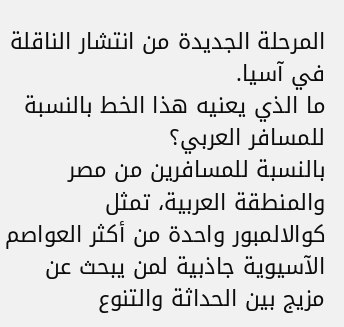المرحلة الجديدة من انتشار الناقلة في آسيا.
ما الذي يعنيه هذا الخط بالنسبة للمسافر العربي؟
بالنسبة للمسافرين من مصر والمنطقة العربية، تمثل كوالالمبور واحدة من أكثر العواصم الآسيوية جاذبية لمن يبحث عن مزيج بين الحداثة والتنوع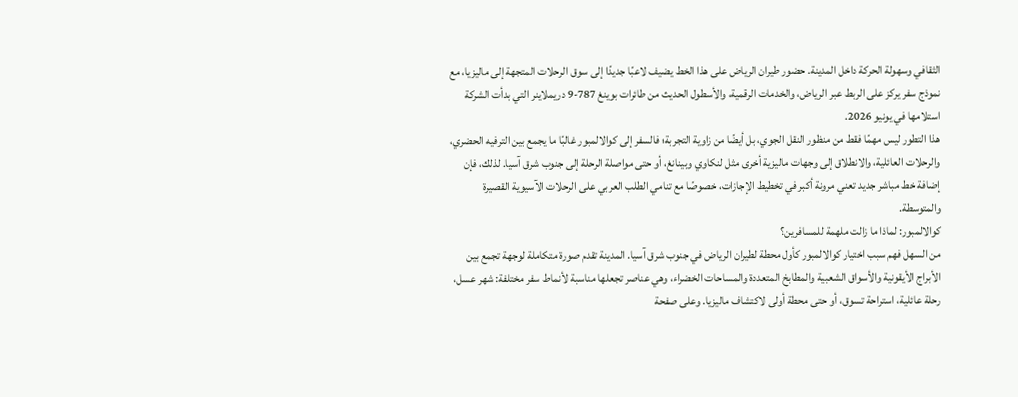الثقافي وسهولة الحركة داخل المدينة. حضور طيران الرياض على هذا الخط يضيف لاعبًا جديدًا إلى سوق الرحلات المتجهة إلى ماليزيا، مع نموذج سفر يركز على الربط عبر الرياض، والخدمات الرقمية، والأسطول الحديث من طائرات بوينغ 787-9 دريملاينر التي بدأت الشركة استلامها في يونيو 2026.
هذا التطور ليس مهمًا فقط من منظور النقل الجوي، بل أيضًا من زاوية التجربة؛ فالسفر إلى كوالالمبور غالبًا ما يجمع بين الترفيه الحضري، والرحلات العائلية، والانطلاق إلى وجهات ماليزية أخرى مثل لنكاوي وبينانغ، أو حتى مواصلة الرحلة إلى جنوب شرق آسيا. لذلك، فإن إضافة خط مباشر جديد تعني مرونة أكبر في تخطيط الإجازات، خصوصًا مع تنامي الطلب العربي على الرحلات الآسيوية القصيرة والمتوسطة.
كوالالمبور: لماذا ما زالت ملهمة للمسافرين؟
من السهل فهم سبب اختيار كوالالمبور كأول محطة لطيران الرياض في جنوب شرق آسيا. المدينة تقدم صورة متكاملة لوجهة تجمع بين الأبراج الأيقونية والأسواق الشعبية والمطابخ المتعددة والمساحات الخضراء، وهي عناصر تجعلها مناسبة لأنماط سفر مختلفة: شهر عسل، رحلة عائلية، استراحة تسوق، أو حتى محطة أولى لاكتشاف ماليزيا. وعلى صفحة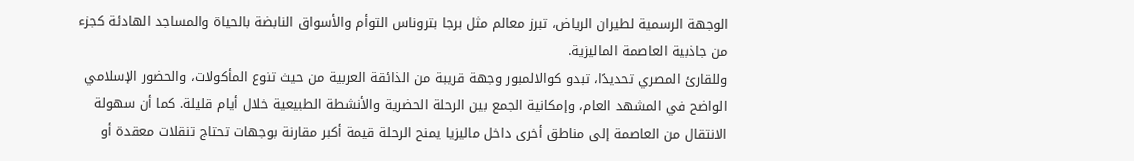الوجهة الرسمية لطيران الرياض، تبرز معالم مثل برجا بتروناس التوأم والأسواق النابضة بالحياة والمساجد الهادئة كجزء من جاذبية العاصمة الماليزية.
وللقارئ المصري تحديدًا، تبدو كوالالمبور وجهة قريبة من الذائقة العربية من حيث تنوع المأكولات، والحضور الإسلامي الواضح في المشهد العام، وإمكانية الجمع بين الرحلة الحضرية والأنشطة الطبيعية خلال أيام قليلة. كما أن سهولة الانتقال من العاصمة إلى مناطق أخرى داخل ماليزيا يمنح الرحلة قيمة أكبر مقارنة بوجهات تحتاج تنقلات معقدة أو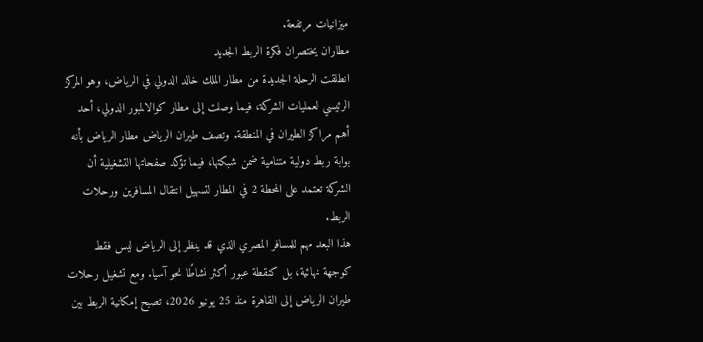ميزانيات مرتفعة.
مطاران يختصران فكرة الربط الجديد
انطلقت الرحلة الجديدة من مطار الملك خالد الدولي في الرياض، وهو المركز الرئيسي لعمليات الشركة، فيما وصلت إلى مطار كوالالمبور الدولي، أحد أهم مراكز الطيران في المنطقة. وتصف طيران الرياض مطار الرياض بأنه بوابة ربط دولية متنامية ضمن شبكتها، فيما تؤكد صفحاتها التشغيلية أن الشركة تعتمد على المحطة 2 في المطار لتسهيل انتقال المسافرين ورحلات الربط.
هذا البعد مهم للمسافر المصري الذي قد ينظر إلى الرياض ليس فقط كوجهة نهائية، بل كنقطة عبور أكثر نشاطًا نحو آسيا. ومع تشغيل رحلات طيران الرياض إلى القاهرة منذ 25 يونيو 2026، تصبح إمكانية الربط بين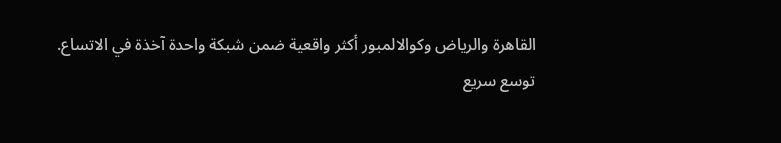القاهرة والرياض وكوالالمبور أكثر واقعية ضمن شبكة واحدة آخذة في الاتساع.
توسع سريع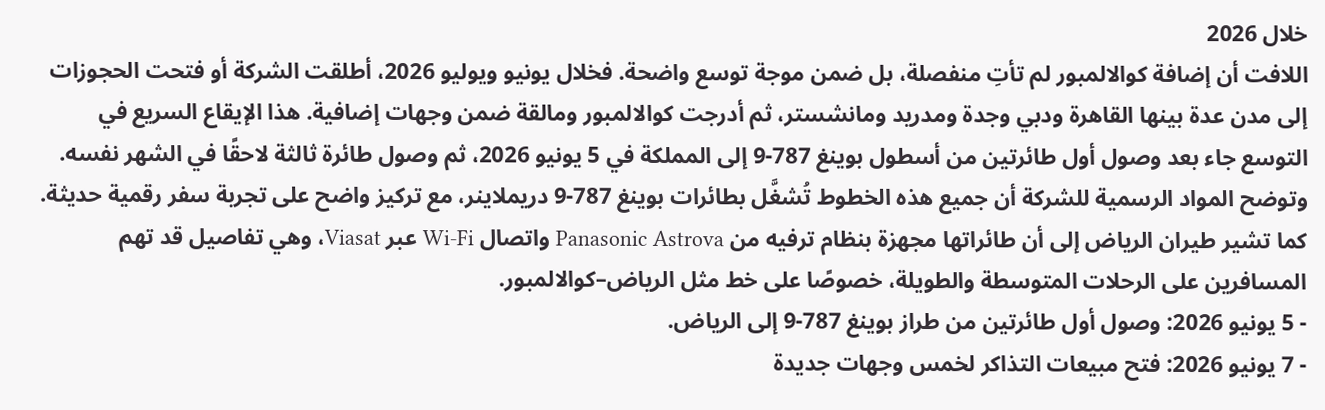خلال 2026
اللافت أن إضافة كوالالمبور لم تأتِ منفصلة، بل ضمن موجة توسع واضحة. فخلال يونيو ويوليو 2026، أطلقت الشركة أو فتحت الحجوزات إلى مدن عدة بينها القاهرة ودبي وجدة ومدريد ومانشستر، ثم أدرجت كوالالمبور ومالقة ضمن وجهات إضافية. هذا الإيقاع السريع في التوسع جاء بعد وصول أول طائرتين من أسطول بوينغ 787-9 إلى المملكة في 5 يونيو 2026، ثم وصول طائرة ثالثة لاحقًا في الشهر نفسه.
وتوضح المواد الرسمية للشركة أن جميع هذه الخطوط تُشغَّل بطائرات بوينغ 787-9 دريملاينر، مع تركيز واضح على تجربة سفر رقمية حديثة. كما تشير طيران الرياض إلى أن طائراتها مجهزة بنظام ترفيه من Panasonic Astrova واتصال Wi‑Fi عبر Viasat، وهي تفاصيل قد تهم المسافرين على الرحلات المتوسطة والطويلة، خصوصًا على خط مثل الرياض–كوالالمبور.
- 5 يونيو 2026: وصول أول طائرتين من طراز بوينغ 787-9 إلى الرياض.
- 7 يونيو 2026: فتح مبيعات التذاكر لخمس وجهات جديدة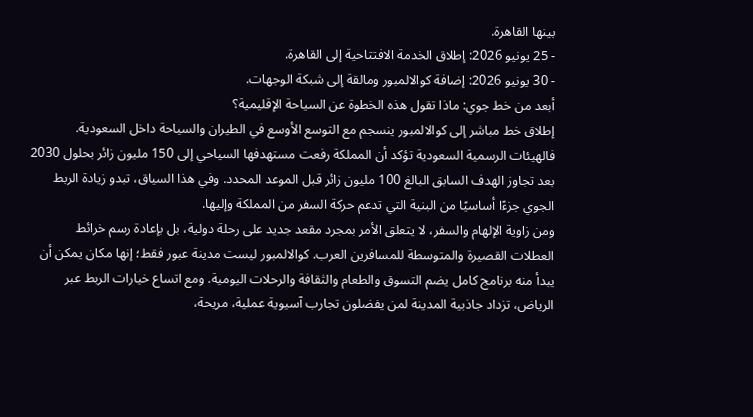بينها القاهرة.
- 25 يونيو 2026: إطلاق الخدمة الافتتاحية إلى القاهرة.
- 30 يونيو 2026: إضافة كوالالمبور ومالقة إلى شبكة الوجهات.
أبعد من خط جوي: ماذا تقول هذه الخطوة عن السياحة الإقليمية؟
إطلاق خط مباشر إلى كوالالمبور ينسجم مع التوسع الأوسع في الطيران والسياحة داخل السعودية. فالهيئات الرسمية السعودية تؤكد أن المملكة رفعت مستهدفها السياحي إلى 150 مليون زائر بحلول 2030 بعد تجاوز الهدف السابق البالغ 100 مليون زائر قبل الموعد المحدد. وفي هذا السياق، تبدو زيادة الربط الجوي جزءًا أساسيًا من البنية التي تدعم حركة السفر من المملكة وإليها.
ومن زاوية الإلهام والسفر، لا يتعلق الأمر بمجرد مقعد جديد على رحلة دولية، بل بإعادة رسم خرائط العطلات القصيرة والمتوسطة للمسافرين العرب. كوالالمبور ليست مدينة عبور فقط؛ إنها مكان يمكن أن يبدأ منه برنامج كامل يضم التسوق والطعام والثقافة والرحلات اليومية. ومع اتساع خيارات الربط عبر الرياض، تزداد جاذبية المدينة لمن يفضلون تجارب آسيوية عملية، مريحة،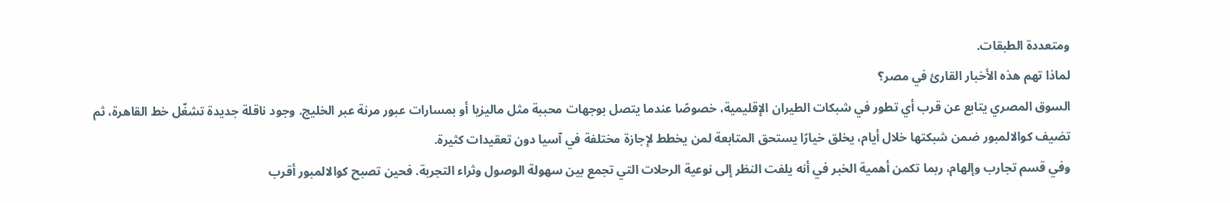ومتعددة الطبقات.
لماذا تهم هذه الأخبار القارئ في مصر؟
السوق المصري يتابع عن قرب أي تطور في شبكات الطيران الإقليمية، خصوصًا عندما يتصل بوجهات محببة مثل ماليزيا أو بمسارات عبور مرنة عبر الخليج. وجود ناقلة جديدة تشغّل خط القاهرة، ثم تضيف كوالالمبور ضمن شبكتها خلال أيام، يخلق خيارًا يستحق المتابعة لمن يخطط لإجازة مختلفة في آسيا دون تعقيدات كثيرة.
وفي قسم تجارب وإلهام، ربما تكمن أهمية الخبر في أنه يلفت النظر إلى نوعية الرحلات التي تجمع بين سهولة الوصول وثراء التجربة. فحين تصبح كوالالمبور أقرب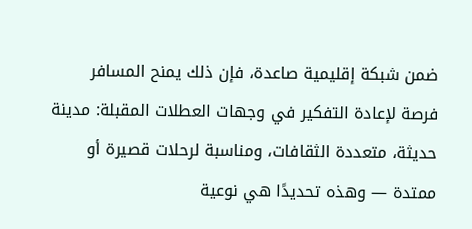ضمن شبكة إقليمية صاعدة، فإن ذلك يمنح المسافر فرصة لإعادة التفكير في وجهات العطلات المقبلة: مدينة حديثة، متعددة الثقافات، ومناسبة لرحلات قصيرة أو ممتدة — وهذه تحديدًا هي نوعية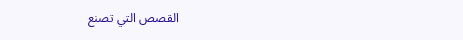القصص التي تصنع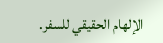الإلهام الحقيقي للسفر.